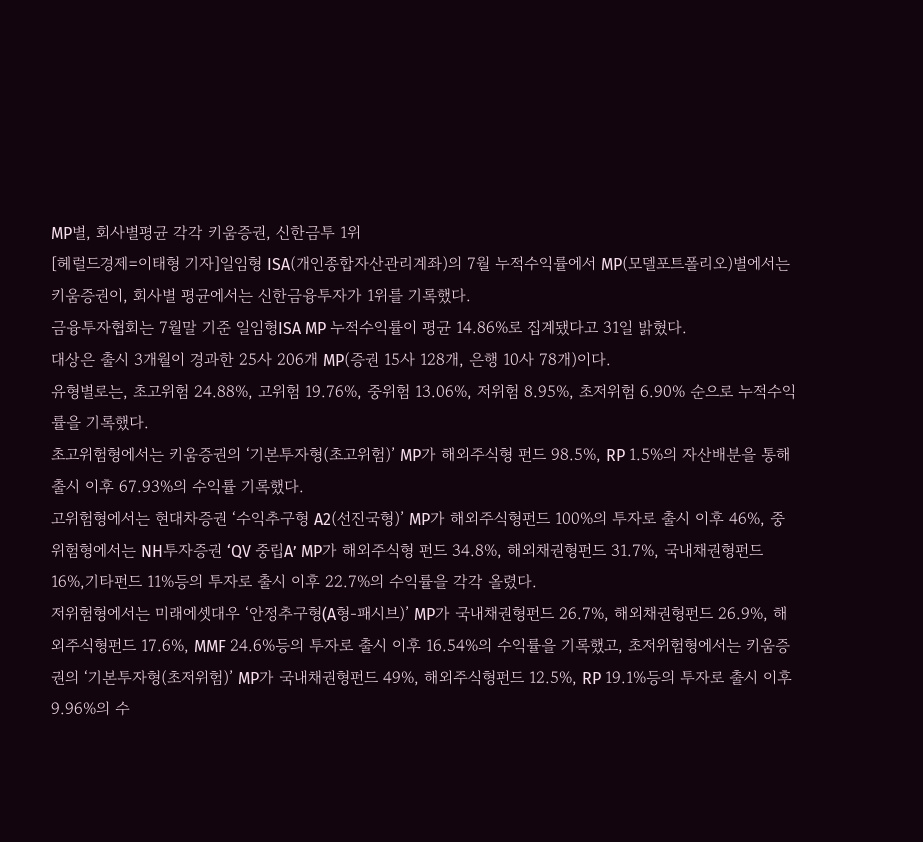MP별, 회사별평균 각각 키움증권, 신한금투 1위
[헤럴드경제=이태형 기자]일임형 ISA(개인종합자산관리계좌)의 7월 누적수익률에서 MP(모델포트폴리오)별에서는 키움증권이, 회사별 평균에서는 신한금융투자가 1위를 기록했다.
금융투자협회는 7월말 기준 일임형ISA MP 누적수익률이 평균 14.86%로 집계됐다고 31일 밝혔다.
대상은 출시 3개월이 경과한 25사 206개 MP(증권 15사 128개, 은행 10사 78개)이다.
유형별로는, 초고위험 24.88%, 고위험 19.76%, 중위험 13.06%, 저위험 8.95%, 초저위험 6.90% 순으로 누적수익률을 기록했다.
초고위험형에서는 키움증권의 ‘기본투자형(초고위험)’ MP가 해외주식형 펀드 98.5%, RP 1.5%의 자산배분을 통해 출시 이후 67.93%의 수익률 기록했다.
고위험형에서는 현대차증권 ‘수익추구형 A2(선진국형)’ MP가 해외주식형펀드 100%의 투자로 출시 이후 46%, 중위험형에서는 NH투자증권 ‘QV 중립A’ MP가 해외주식형 펀드 34.8%, 해외채권형펀드 31.7%, 국내채권형펀드 16%,기타펀드 11%등의 투자로 출시 이후 22.7%의 수익률을 각각 올렸다.
저위험형에서는 미래에셋대우 ‘안정추구형(A형-패시브)’ MP가 국내채권형펀드 26.7%, 해외채권형펀드 26.9%, 해외주식형펀드 17.6%, MMF 24.6%등의 투자로 출시 이후 16.54%의 수익률을 기록했고, 초저위험형에서는 키움증권의 ‘기본투자형(초저위험)’ MP가 국내채권형펀드 49%, 해외주식형펀드 12.5%, RP 19.1%등의 투자로 출시 이후 9.96%의 수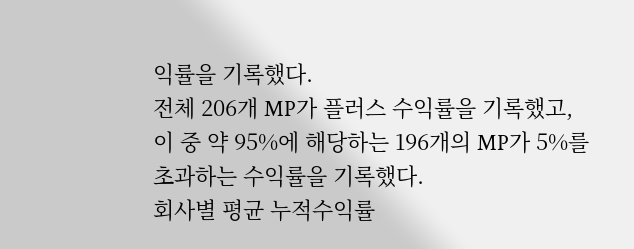익률을 기록했다.
전체 206개 MP가 플러스 수익률을 기록했고, 이 중 약 95%에 해당하는 196개의 MP가 5%를 초과하는 수익률을 기록했다.
회사별 평균 누적수익률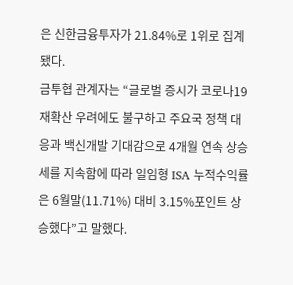은 신한금융투자가 21.84%로 1위로 집계됐다.
금투협 관계자는 “글로벌 증시가 코로나19 재확산 우려에도 불구하고 주요국 정책 대응과 백신개발 기대감으로 4개월 연속 상승세를 지속함에 따라 일임형 ISA 누적수익률은 6월말(11.71%) 대비 3.15%포인트 상승했다”고 말했다.